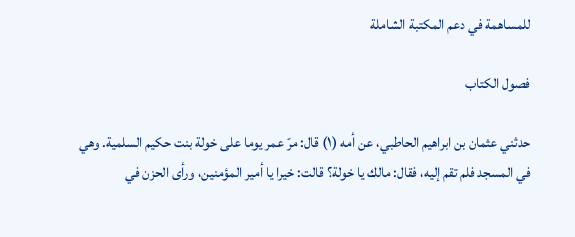للمساهمة في دعم المكتبة الشاملة

فصول الكتاب

حدثني عثمان بن ابراهيم الحاطبي، عن أمه (١) قال: مرّ عمر يوما على خولة بنت حكيم السلمية. وهي في المسجد فلم تقم إليه، فقال: مالك يا خولة؟ قالت: خيرا يا أمير المؤمنين، ورأى الحزن في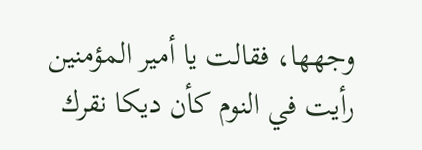وجهها، فقالت يا أمير المؤمنين رأيت في النوم كأن ديكا نقرك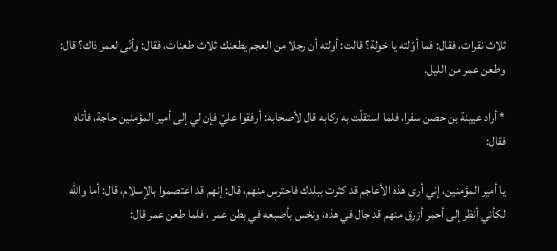ثلاث نقرات، فقال: فما أوّلته يا خولة؟ قالت: أولته أن رجلا من العجم يطعنك ثلاث طعنات، فقال: وأنّى لعمر ذاك؟ قال: وطعن عمر من الليل.

* أراد عيينة بن حصن سفرا، فلما استقلّت به ركابه قال لأصحابه: أرفقوا عليّ فإن لي إلى أمير المؤمنين حاجة، فأتاه فقال:

يا أمير المؤمنين، إني أرى هذه الأعاجم قد كثرت ببلدك فاحترس منهم، قال: إنهم قد اعتصموا بالإسلام، قال: أما والله لكأني أنظر إلى أحمر أزرق منهم قد جال في هذه، ونخس بأصبعه في بطن عمر ، فلما طعن عمر قال: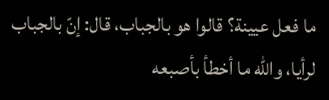ما فعل عيينة؟ قالوا هو بالجباب، قال: إنّ بالجباب لرأيا، والله ما أخطأ بأصبعه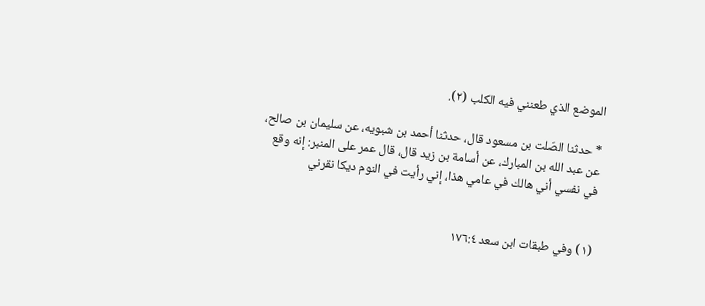الموضع الذي طعنني فيه الكلب (٢).

* حدثنا الصّلت بن مسعود قال، حدثنا أحمد بن شبويه، عن سليمان بن صالح، عن عبد الله بن المبارك، عن أسامة بن زيد قال، قال عمر على المنبر: إنه وقع في نفسي أني هالك في عامي هذا، إني رأيت في النوم ديكا نقرني


(١) وفي طبقات ابن سعد ١٧٦:٤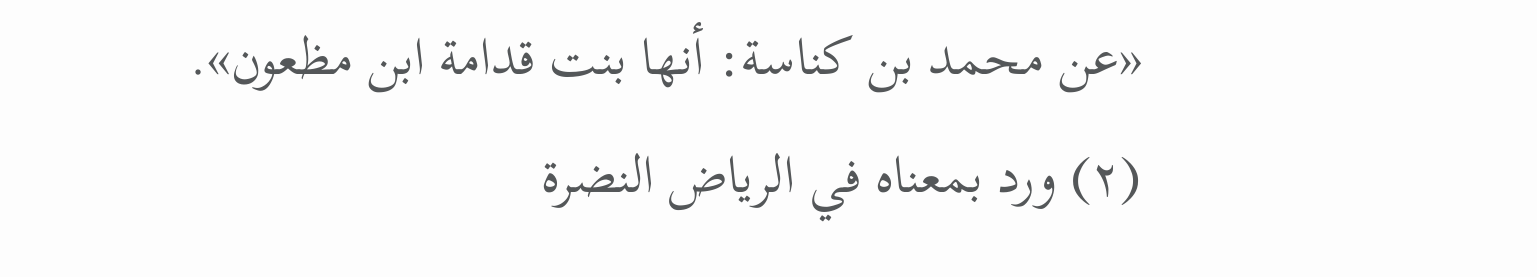«عن محمد بن كناسة: أنها بنت قدامة ابن مظعون».
(٢) ورد بمعناه في الرياض النضرة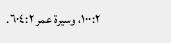١٠٠:٢، وسيرة عمر ٦٠٤:٢.